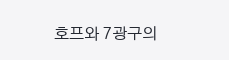호프와 7광구의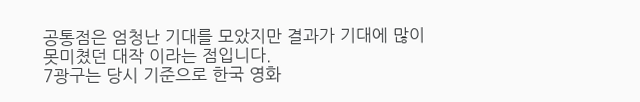공통점은 엄청난 기대를 모았지만 결과가 기대에 많이 못미쳤던 대작 이라는 점입니다.
7광구는 당시 기준으로 한국 영화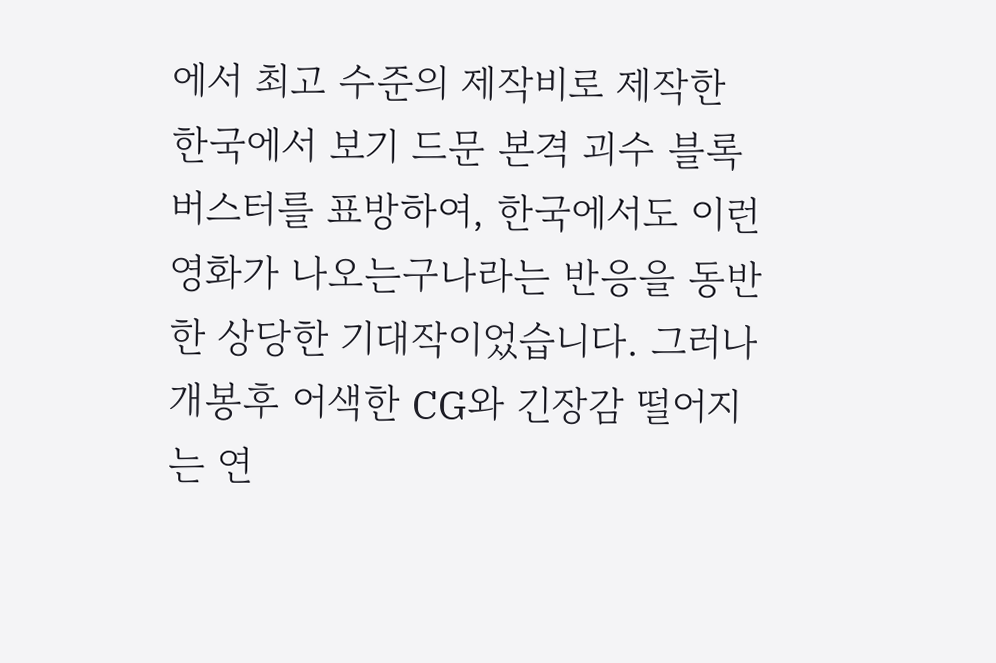에서 최고 수준의 제작비로 제작한 한국에서 보기 드문 본격 괴수 블록버스터를 표방하여, 한국에서도 이런 영화가 나오는구나라는 반응을 동반한 상당한 기대작이었습니다. 그러나 개봉후 어색한 CG와 긴장감 떨어지는 연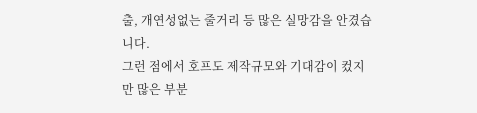출, 개연성없는 줄거리 등 많은 실망감을 안겼습니다.
그런 점에서 호프도 제작규모와 기대감이 컸지만 많은 부분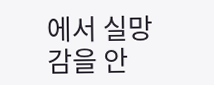에서 실망감을 안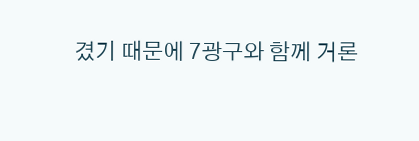겼기 때문에 7광구와 함께 거론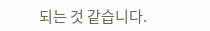되는 것 같습니다.